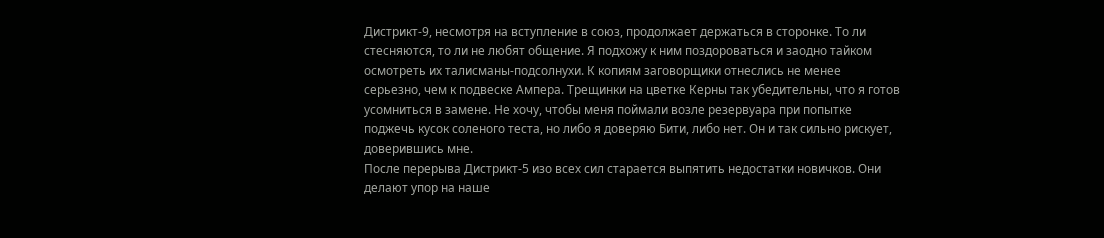Дистрикт-9, несмотря на вступление в союз, продолжает держаться в сторонке. То ли стесняются, то ли не любят общение. Я подхожу к ним поздороваться и заодно тайком осмотреть их талисманы-подсолнухи. К копиям заговорщики отнеслись не менее серьезно, чем к подвеске Ампера. Трещинки на цветке Керны так убедительны, что я готов усомниться в замене. Не хочу, чтобы меня поймали возле резервуара при попытке поджечь кусок соленого теста, но либо я доверяю Бити, либо нет. Он и так сильно рискует, доверившись мне.
После перерыва Дистрикт-5 изо всех сил старается выпятить недостатки новичков. Они делают упор на наше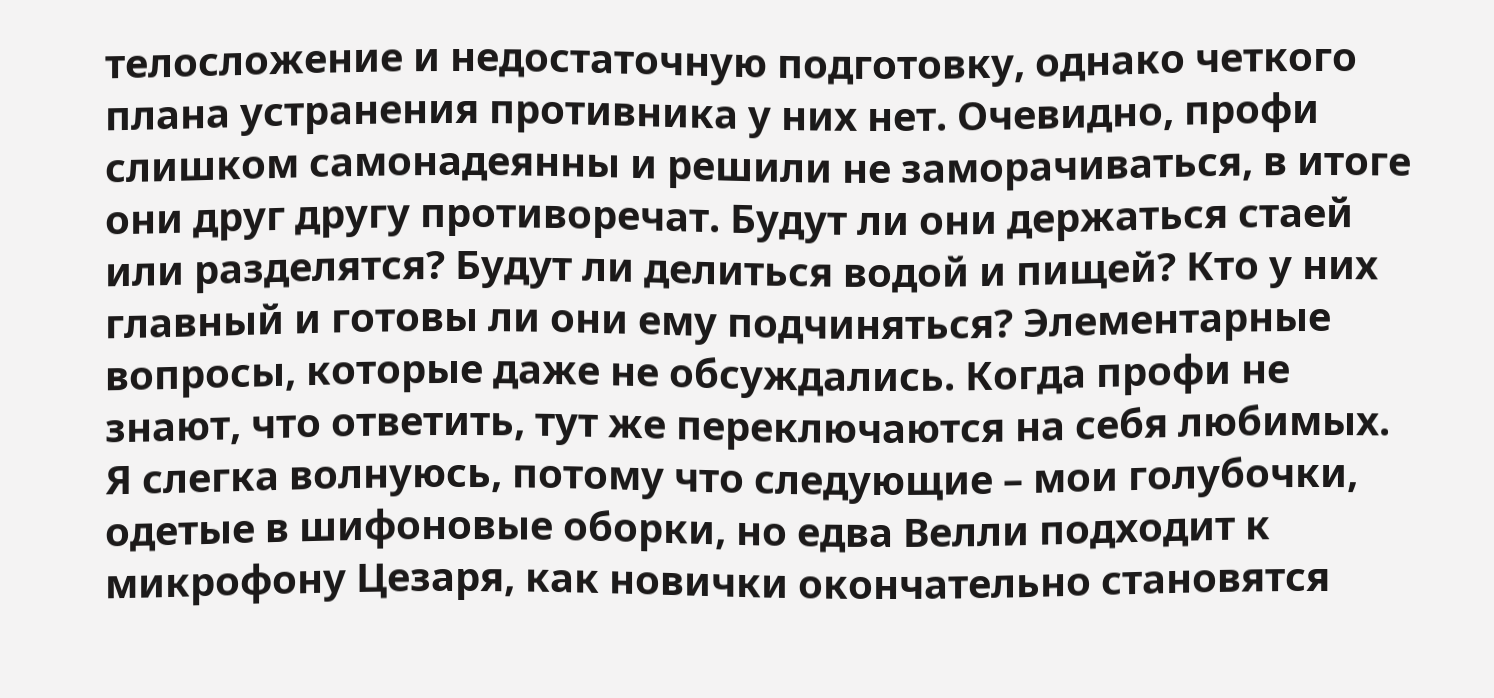телосложение и недостаточную подготовку, однако четкого плана устранения противника у них нет. Очевидно, профи слишком самонадеянны и решили не заморачиваться, в итоге они друг другу противоречат. Будут ли они держаться стаей или разделятся? Будут ли делиться водой и пищей? Кто у них главный и готовы ли они ему подчиняться? Элементарные вопросы, которые даже не обсуждались. Когда профи не знают, что ответить, тут же переключаются на себя любимых.
Я слегка волнуюсь, потому что следующие – мои голубочки, одетые в шифоновые оборки, но едва Велли подходит к микрофону Цезаря, как новички окончательно становятся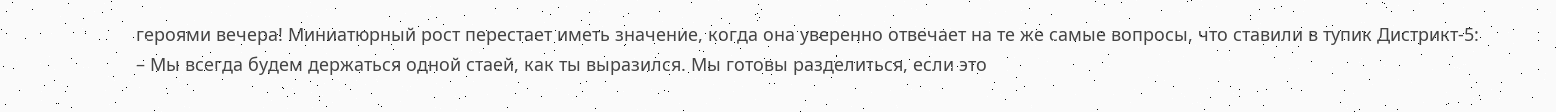героями вечера! Миниатюрный рост перестает иметь значение, когда она уверенно отвечает на те же самые вопросы, что ставили в тупик Дистрикт-5:
– Мы всегда будем держаться одной стаей, как ты выразился. Мы готовы разделиться, если это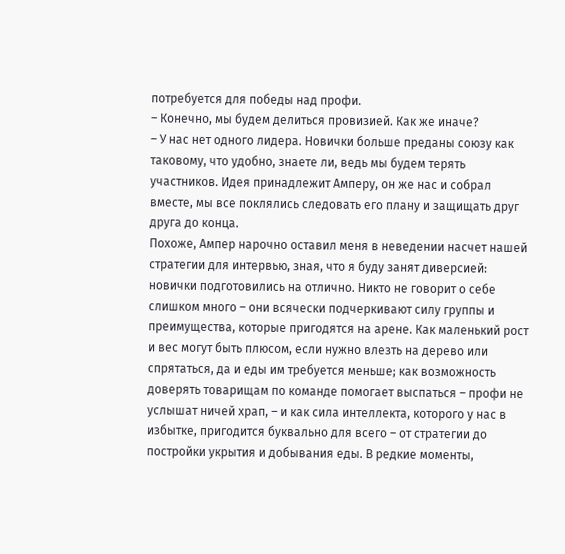потребуется для победы над профи.
– Конечно, мы будем делиться провизией. Как же иначе?
– У нас нет одного лидера. Новички больше преданы союзу как таковому, что удобно, знаете ли, ведь мы будем терять участников. Идея принадлежит Амперу, он же нас и собрал вместе, мы все поклялись следовать его плану и защищать друг друга до конца.
Похоже, Ампер нарочно оставил меня в неведении насчет нашей стратегии для интервью, зная, что я буду занят диверсией: новички подготовились на отлично. Никто не говорит о себе слишком много – они всячески подчеркивают силу группы и преимущества, которые пригодятся на арене. Как маленький рост и вес могут быть плюсом, если нужно влезть на дерево или спрятаться, да и еды им требуется меньше; как возможность доверять товарищам по команде помогает выспаться – профи не услышат ничей храп, – и как сила интеллекта, которого у нас в избытке, пригодится буквально для всего – от стратегии до постройки укрытия и добывания еды. В редкие моменты,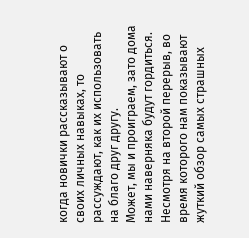когда новички рассказывают о своих личных навыках, то рассуждают, как их использовать на благо друг другу.
Может, мы и проиграем, зато дома нами наверняка будут гордиться.
Несмотря на второй перерыв, во время которого нам показывают жуткий обзор самых страшных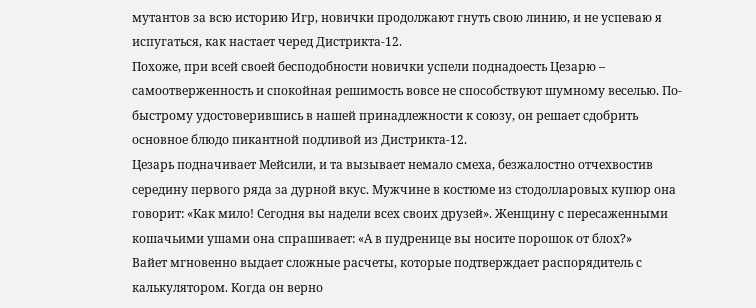мутантов за всю историю Игр, новички продолжают гнуть свою линию, и не успеваю я испугаться, как настает черед Дистрикта-12.
Похоже, при всей своей бесподобности новички успели поднадоесть Цезарю – самоотверженность и спокойная решимость вовсе не способствуют шумному веселью. По-быстрому удостоверившись в нашей принадлежности к союзу, он решает сдобрить основное блюдо пикантной подливой из Дистрикта-12.
Цезарь подначивает Мейсили, и та вызывает немало смеха, безжалостно отчехвостив середину первого ряда за дурной вкус. Мужчине в костюме из стодолларовых купюр она говорит: «Как мило! Сегодня вы надели всех своих друзей». Женщину с пересаженными кошачьими ушами она спрашивает: «А в пудренице вы носите порошок от блох?»
Вайет мгновенно выдает сложные расчеты, которые подтверждает распорядитель с калькулятором. Когда он верно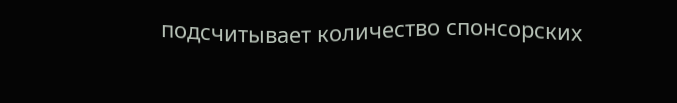подсчитывает количество спонсорских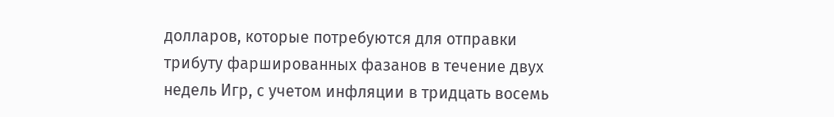долларов, которые потребуются для отправки трибуту фаршированных фазанов в течение двух недель Игр, с учетом инфляции в тридцать восемь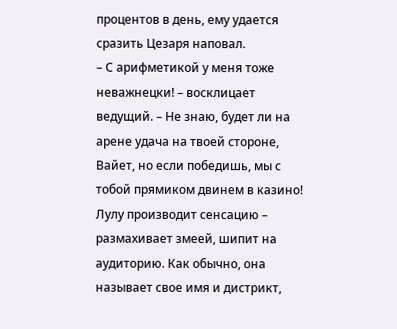процентов в день, ему удается сразить Цезаря наповал.
– С арифметикой у меня тоже неважнецки! – восклицает ведущий. – Не знаю, будет ли на арене удача на твоей стороне, Вайет, но если победишь, мы с тобой прямиком двинем в казино!
Лулу производит сенсацию – размахивает змеей, шипит на аудиторию. Как обычно, она называет свое имя и дистрикт,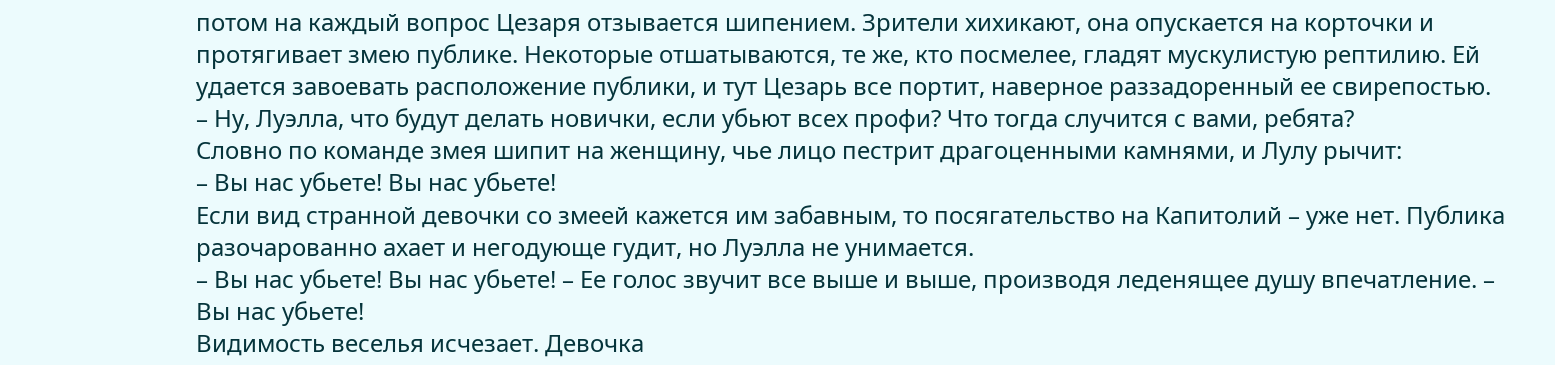потом на каждый вопрос Цезаря отзывается шипением. Зрители хихикают, она опускается на корточки и протягивает змею публике. Некоторые отшатываются, те же, кто посмелее, гладят мускулистую рептилию. Ей удается завоевать расположение публики, и тут Цезарь все портит, наверное раззадоренный ее свирепостью.
– Ну, Луэлла, что будут делать новички, если убьют всех профи? Что тогда случится с вами, ребята?
Словно по команде змея шипит на женщину, чье лицо пестрит драгоценными камнями, и Лулу рычит:
– Вы нас убьете! Вы нас убьете!
Если вид странной девочки со змеей кажется им забавным, то посягательство на Капитолий – уже нет. Публика разочарованно ахает и негодующе гудит, но Луэлла не унимается.
– Вы нас убьете! Вы нас убьете! – Ее голос звучит все выше и выше, производя леденящее душу впечатление. – Вы нас убьете!
Видимость веселья исчезает. Девочка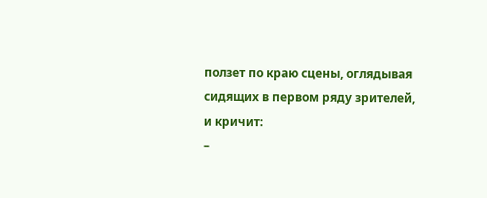ползет по краю сцены, оглядывая сидящих в первом ряду зрителей, и кричит:
–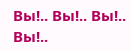Вы!.. Вы!.. Вы!.. Вы!..